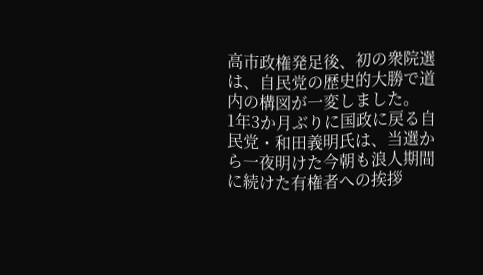高市政権発足後、初の衆院選は、自民党の歴史的大勝で道内の構図が一変しました。
1年3か月ぶりに国政に戻る自民党・和田義明氏は、当選から一夜明けた今朝も浪人期間に続けた有権者への挨拶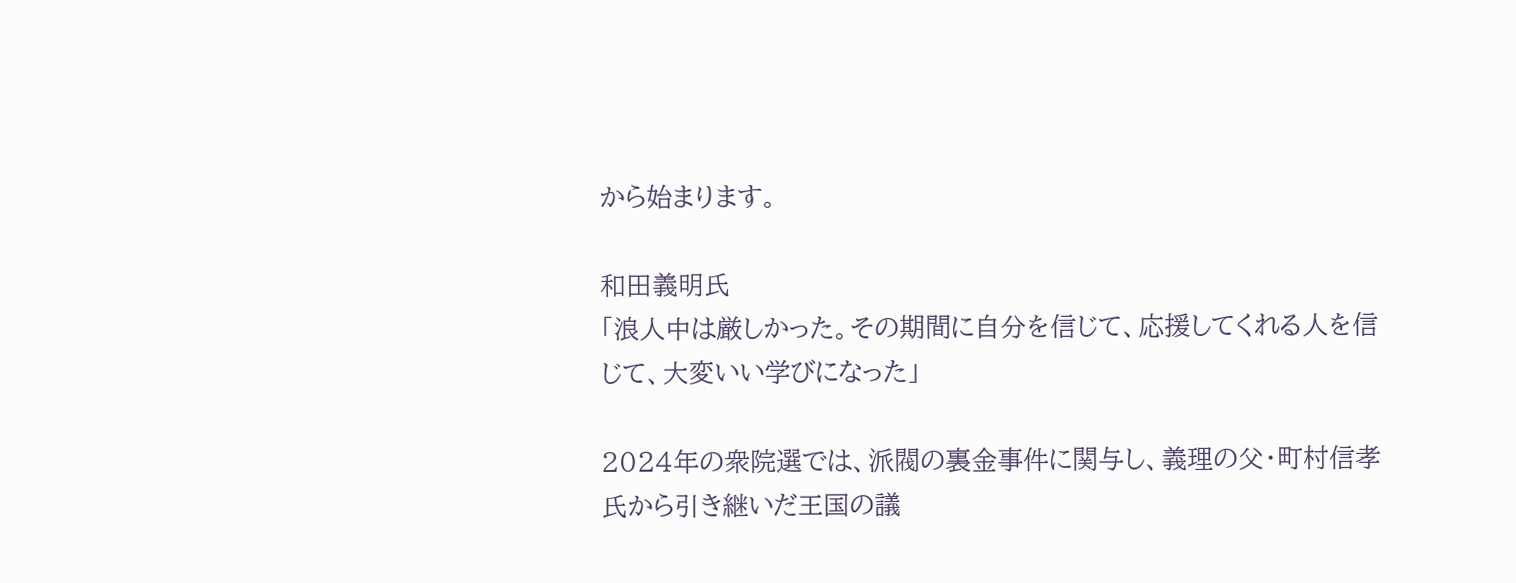から始まります。

和田義明氏
「浪人中は厳しかった。その期間に自分を信じて、応援してくれる人を信じて、大変いい学びになった」

2024年の衆院選では、派閥の裏金事件に関与し、義理の父・町村信孝氏から引き継いだ王国の議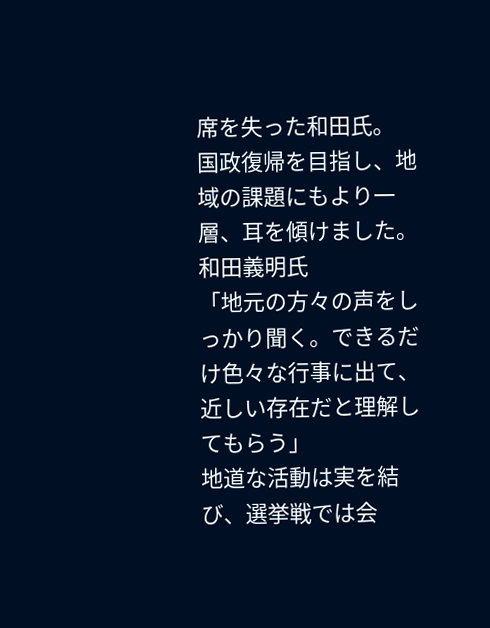席を失った和田氏。
国政復帰を目指し、地域の課題にもより一層、耳を傾けました。
和田義明氏
「地元の方々の声をしっかり聞く。できるだけ色々な行事に出て、近しい存在だと理解してもらう」
地道な活動は実を結び、選挙戦では会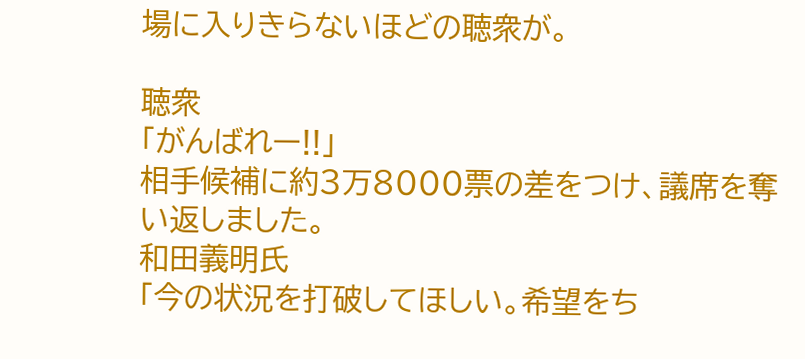場に入りきらないほどの聴衆が。

聴衆
「がんばれー!!」
相手候補に約3万8000票の差をつけ、議席を奪い返しました。
和田義明氏
「今の状況を打破してほしい。希望をち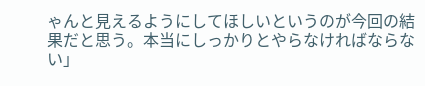ゃんと見えるようにしてほしいというのが今回の結果だと思う。本当にしっかりとやらなければならない」